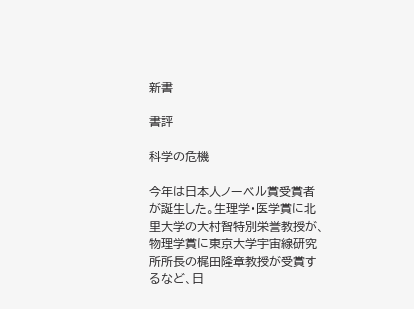新書

書評

科学の危機

今年は日本人ノーベル賞受賞者が誕生した。生理学・医学賞に北里大学の大村智特別栄誉教授が、物理学賞に東京大学宇宙線研究所所長の梶田隆章教授が受賞するなど、日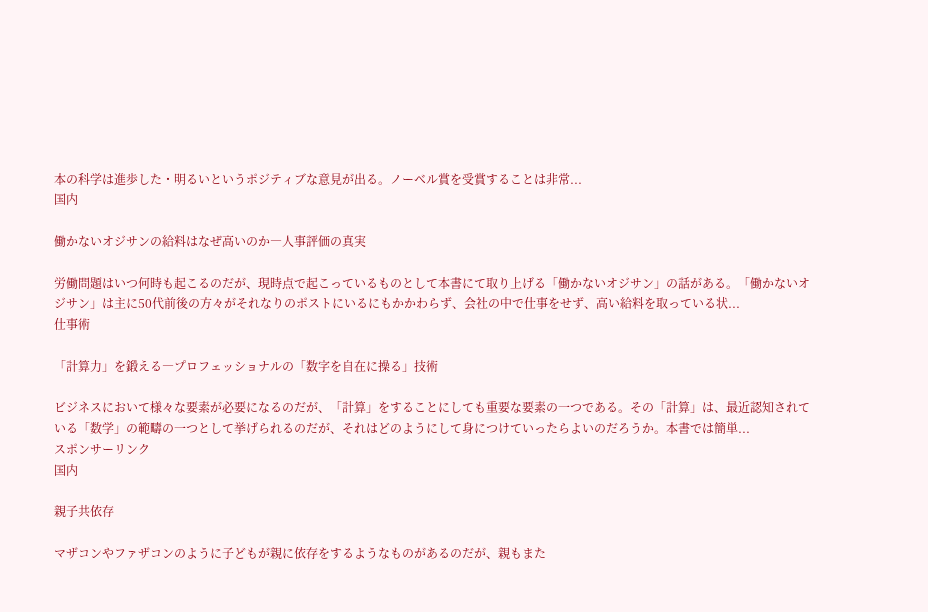本の科学は進歩した・明るいというポジティブな意見が出る。ノーベル賞を受賞することは非常...
国内

働かないオジサンの給料はなぜ高いのか―人事評価の真実

労働問題はいつ何時も起こるのだが、現時点で起こっているものとして本書にて取り上げる「働かないオジサン」の話がある。「働かないオジサン」は主に50代前後の方々がそれなりのポストにいるにもかかわらず、会社の中で仕事をせず、高い給料を取っている状...
仕事術

「計算力」を鍛える―プロフェッショナルの「数字を自在に操る」技術

ビジネスにおいて様々な要素が必要になるのだが、「計算」をすることにしても重要な要素の一つである。その「計算」は、最近認知されている「数学」の範疇の一つとして挙げられるのだが、それはどのようにして身につけていったらよいのだろうか。本書では簡単...
スポンサーリンク
国内

親子共依存

マザコンやファザコンのように子どもが親に依存をするようなものがあるのだが、親もまた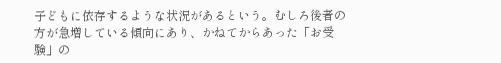子どもに依存するような状況があるという。むしろ後者の方が急増している傾向にあり、かねてからあった「お受験」の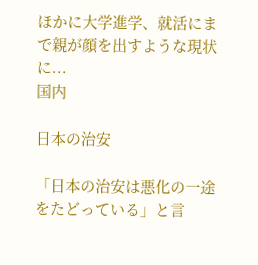ほかに大学進学、就活にまで親が顔を出すような現状に...
国内

日本の治安

「日本の治安は悪化の一途をたどっている」と言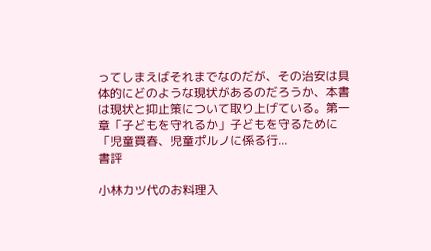ってしまえばそれまでなのだが、その治安は具体的にどのような現状があるのだろうか、本書は現状と抑止策について取り上げている。第一章「子どもを守れるか」子どもを守るために「児童買春、児童ポルノに係る行...
書評

小林カツ代のお料理入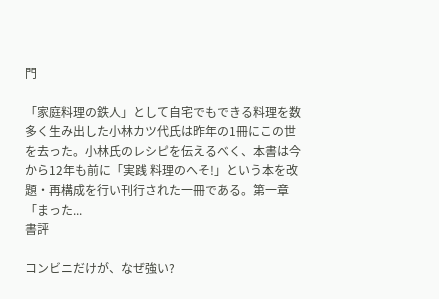門

「家庭料理の鉄人」として自宅でもできる料理を数多く生み出した小林カツ代氏は昨年の1冊にこの世を去った。小林氏のレシピを伝えるべく、本書は今から12年も前に「実践 料理のへそ!」という本を改題・再構成を行い刊行された一冊である。第一章「まった...
書評

コンビニだけが、なぜ強い?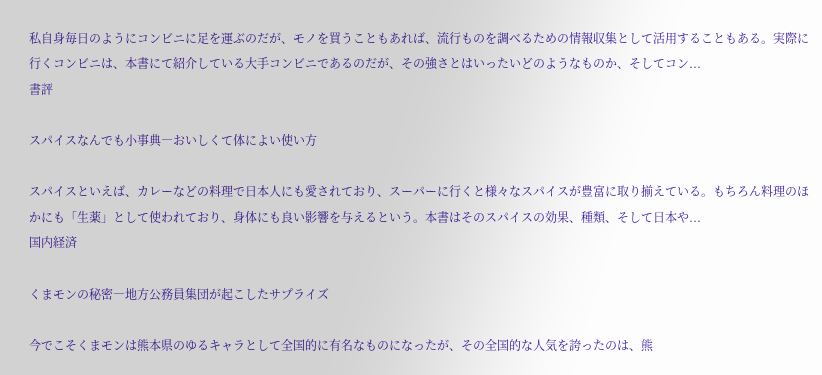私自身毎日のようにコンビニに足を運ぶのだが、モノを買うこともあれば、流行ものを調べるための情報収集として活用することもある。実際に行くコンビニは、本書にて紹介している大手コンビニであるのだが、その強さとはいったいどのようなものか、そしてコン...
書評

スパイスなんでも小事典―おいしくて体によい使い方

スパイスといえば、カレーなどの料理で日本人にも愛されており、スーパーに行くと様々なスパイスが豊富に取り揃えている。もちろん料理のほかにも「生薬」として使われており、身体にも良い影響を与えるという。本書はそのスパイスの効果、種類、そして日本や...
国内経済

くまモンの秘密―地方公務員集団が起こしたサプライズ

今でこそくまモンは熊本県のゆるキャラとして全国的に有名なものになったが、その全国的な人気を誇ったのは、熊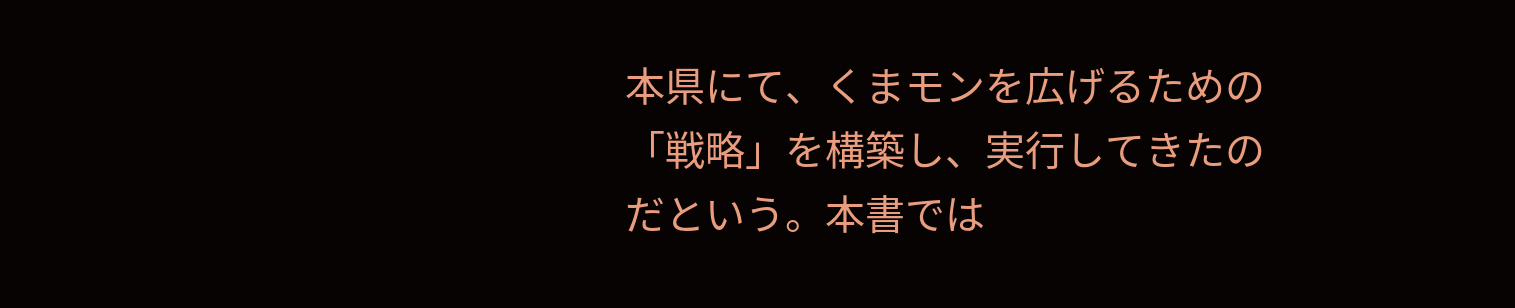本県にて、くまモンを広げるための「戦略」を構築し、実行してきたのだという。本書では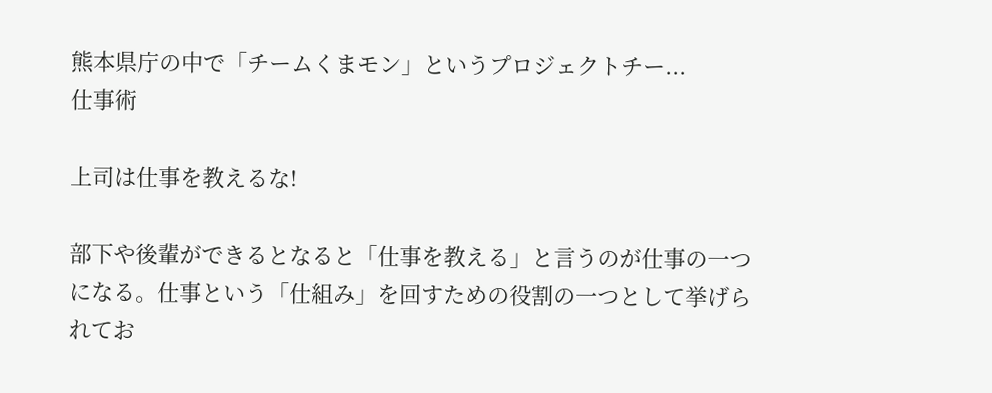熊本県庁の中で「チームくまモン」というプロジェクトチー...
仕事術

上司は仕事を教えるな!

部下や後輩ができるとなると「仕事を教える」と言うのが仕事の一つになる。仕事という「仕組み」を回すための役割の一つとして挙げられてお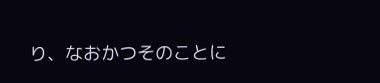り、なおかつそのことに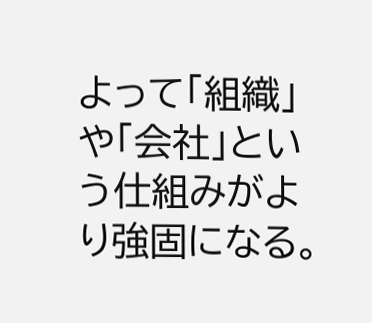よって「組織」や「会社」という仕組みがより強固になる。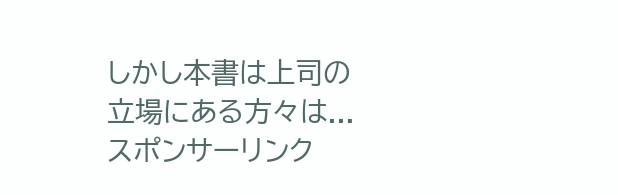しかし本書は上司の立場にある方々は...
スポンサーリンク